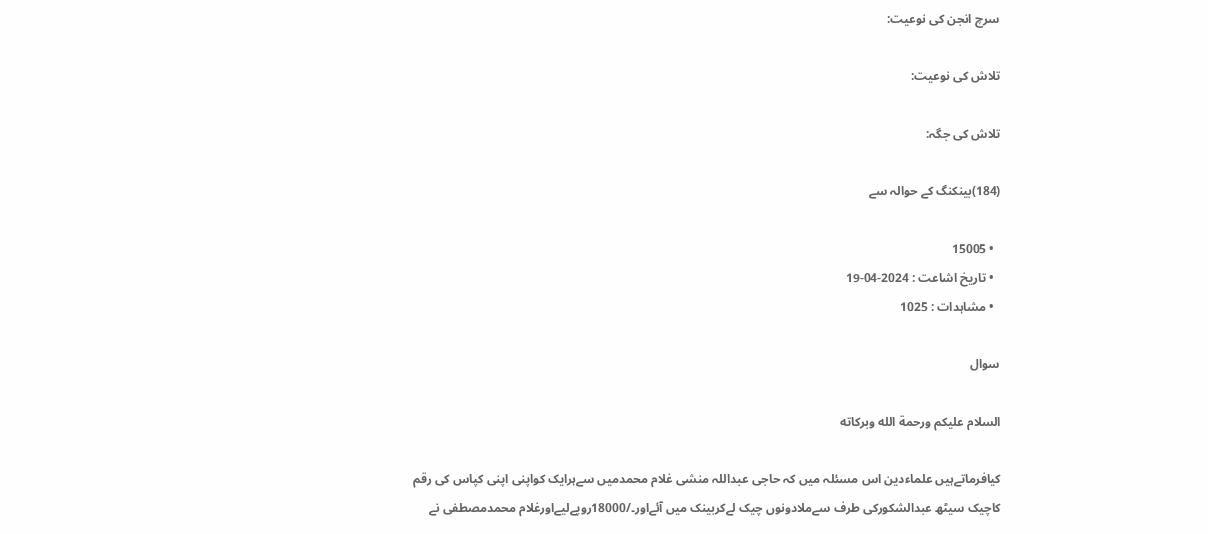سرچ انجن کی نوعیت:

تلاش کی نوعیت:

تلاش کی جگہ:

(184)بينکنگ کے حوالہ سے

  • 15005
  • تاریخ اشاعت : 2024-04-19
  • مشاہدات : 1025

سوال

السلام عليكم ورحمة الله وبركاته

کیافرماتےہیں علماءدین اس مسئلہ میں کہ حاجی عبداللہ منشی غلام محمدمیں سےہرایک کواپنی اپنی کپاس کی رقم کاچیک سیٹھ عبدالشکورکی طرف سےملادونوں چیک لےکربینک میں آئےاور۔/18000روپےلیےاورغلام محمدمصطفی نے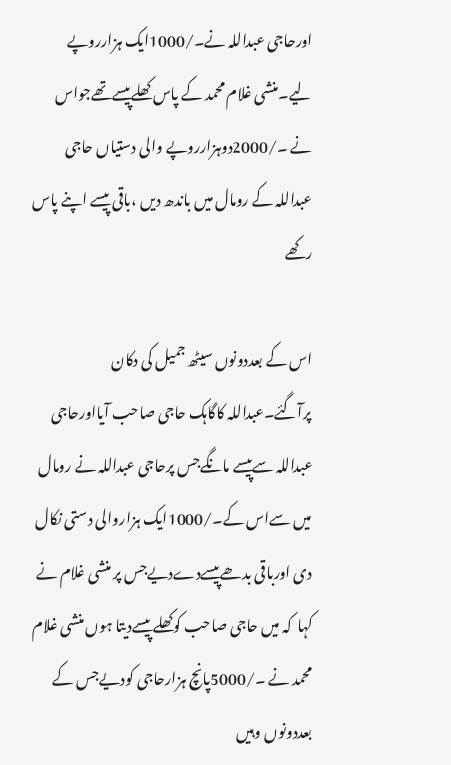اورحاجی عبداللہ نے۔/1000ایک ہزارروپے لیے۔منشی غلام محمد کے پاس کھلےپیسےتھےجواس  نے ۔/2000دوہزارروپے والی دستیاں حاجی عبداللہ کے رومال میں باندھ دیں ،باقی پیسے اپنے پاس رکھے

اس کے بعددونوں سیٹھ جمیل کی دکان پرآگئے۔عبداللہ کاگاہک حاجی صاحب آیااورحاجی عبداللہ سےپیسے مانگےجس پرحاجی عبداللہ نے رومال میں سےاس کے۔/1000ایک ہزاروالی دستی نکال دی اورباقی بدھےپیسےدےدیےجس پر منشی غلام نے کہا  کہ میں حاجی صاحب کوکھلے پیسےدیتا ہوں منشی غلام محمد نے ۔/5000پانچ ہزارحاجی کودیےجس کے بعددونوں وہیں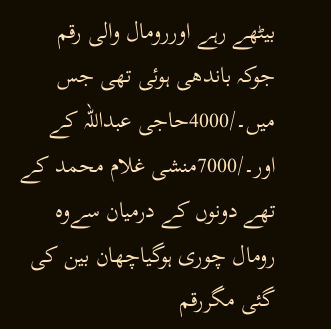بیٹھے رہے اوررومال والی رقم جوکہ باندھی ہوئی تھی جس میں۔/4000حاجی عبداللہ کے اور۔/7000منشی غلام محمد کے تھے دونوں کے درمیان سےوہ رومال چوری ہوگیاچھان بین کی گئی مگررقم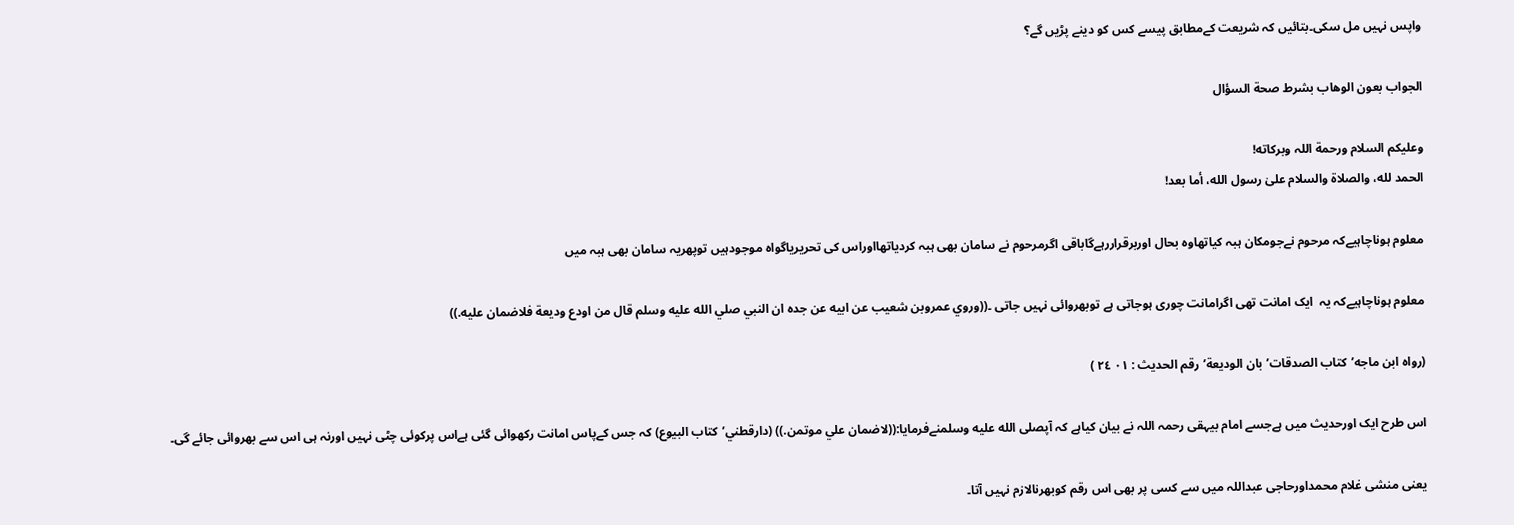واپس نہیں مل سکی۔بتائیں کہ شریعت کےمطابق پیسے کس کو دینے پڑیں گے؟

الجواب بعون الوهاب بشرط صحة السؤال

وعلیکم السلام ورحمة اللہ وبرکاته!
الحمد لله، والصلاة والسلام علىٰ رسول الله، أما بعد!

معلوم ہوناچاہیےکہ مرحوم نےجومکان ہبہ کیاتھاوہ بحال اوربرقراررہےگاباقی اگرمرحوم نے سامان بھی ہبہ کردیاتھااوراس کی تحریریاگواہ موجودہیں توپھریہ سامان بھی ہبہ میں

معلوم ہوناچاہیےکہ یہ  ایک امانت تھی اگرامانت چوری ہوجاتی ہے توبھروائی نہیں جاتی ۔((وروي عمروبن شعيب عن ابيه عن جده ان النبي صلي الله عليه وسلم قال من اودع وديعة فلاضمان عليه.))

(رواه ابن ماجه’كتاب الصدقات’بان الوديعة’رقم الحديث : ٠١ ٢٤ )

اس طرح ایک اورحدیث میں ہےجسے امام بیہقی رحمہ اللہ نے بیان کیاہے کہ آپصلى الله عليه وسلمنےفرمایا:((لاضمان علي موتمن.)) (دارقطني’كتاب البيوع) کہ جس کےپاس امانت رکھوائی گئی ہےاس پرکوئی چٹی نہیں اورنہ ہی اس سے بھروائی جائے گی۔

یعنی منشی غلام محمداورحاجی عبداللہ میں سے کسی پر بھی اس رقم کوبھرنالازم نہیں آتا۔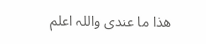ھذا ما عندی واللہ اعلم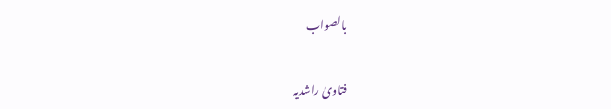بالصواب

فتاویٰ راشدیہ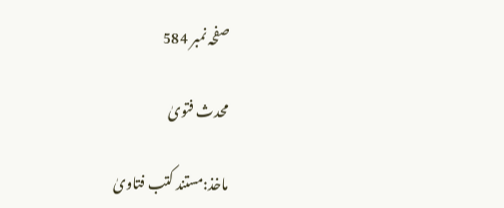صفحہ نمبر 584

محدث فتویٰ

ماخذ:مستند کتب فتاویٰ